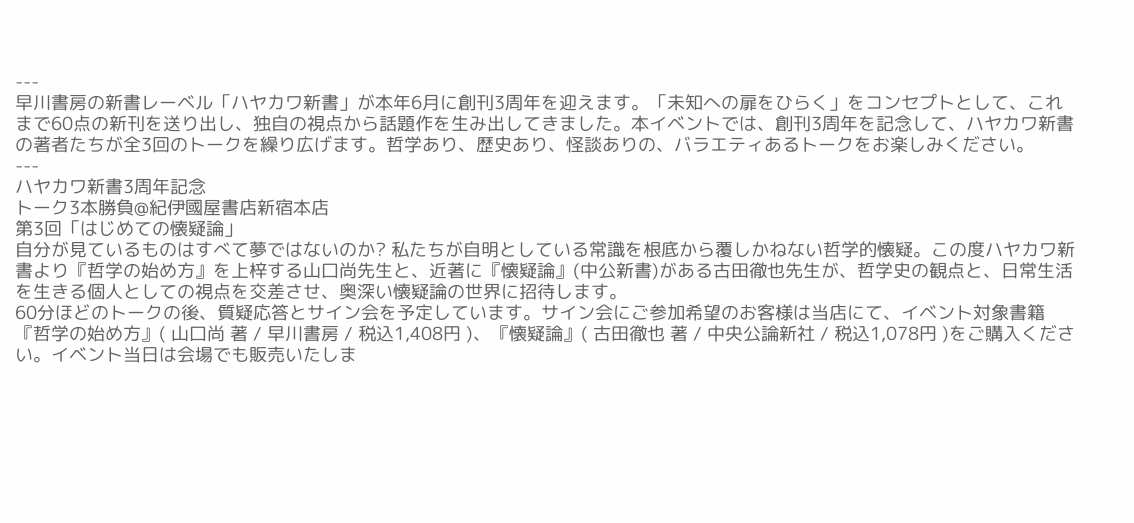---
早川書房の新書レーベル「ハヤカワ新書」が本年6月に創刊3周年を迎えます。「未知への扉をひらく」をコンセプトとして、これまで60点の新刊を送り出し、独自の視点から話題作を生み出してきました。本イベントでは、創刊3周年を記念して、ハヤカワ新書の著者たちが全3回のトークを繰り広げます。哲学あり、歴史あり、怪談ありの、バラエティあるトークをお楽しみください。
---
ハヤカワ新書3周年記念
トーク3本勝負@紀伊國屋書店新宿本店
第3回「はじめての懐疑論」
自分が見ているものはすべて夢ではないのか? 私たちが自明としている常識を根底から覆しかねない哲学的懐疑。この度ハヤカワ新書より『哲学の始め方』を上梓する山口尚先生と、近著に『懐疑論』(中公新書)がある古田徹也先生が、哲学史の観点と、日常生活を生きる個人としての視点を交差させ、奥深い懐疑論の世界に招待します。
60分ほどのトークの後、質疑応答とサイン会を予定しています。サイン会にご参加希望のお客様は当店にて、イベント対象書籍『哲学の始め方』( 山口尚 著 / 早川書房 / 税込1,408円 )、『懐疑論』( 古田徹也 著 / 中央公論新社 / 税込1,078円 )をご購入ください。イベント当日は会場でも販売いたしま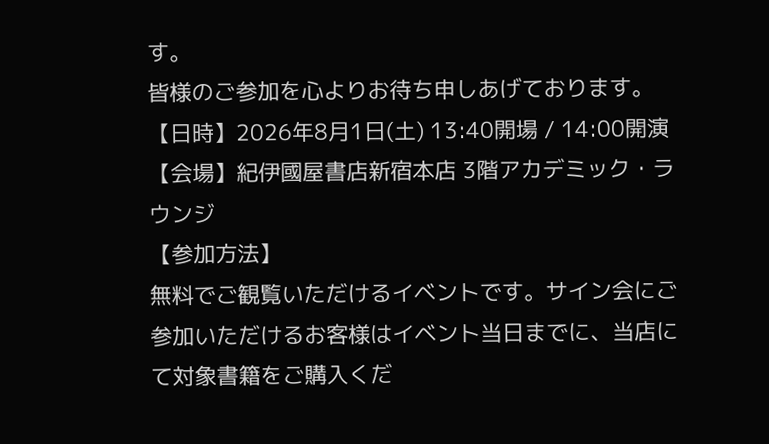す。
皆様のご参加を心よりお待ち申しあげております。
【日時】2026年8月1日(土) 13:40開場 / 14:00開演
【会場】紀伊國屋書店新宿本店 3階アカデミック・ラウンジ
【参加方法】
無料でご観覧いただけるイベントです。サイン会にご参加いただけるお客様はイベント当日までに、当店にて対象書籍をご購入くだ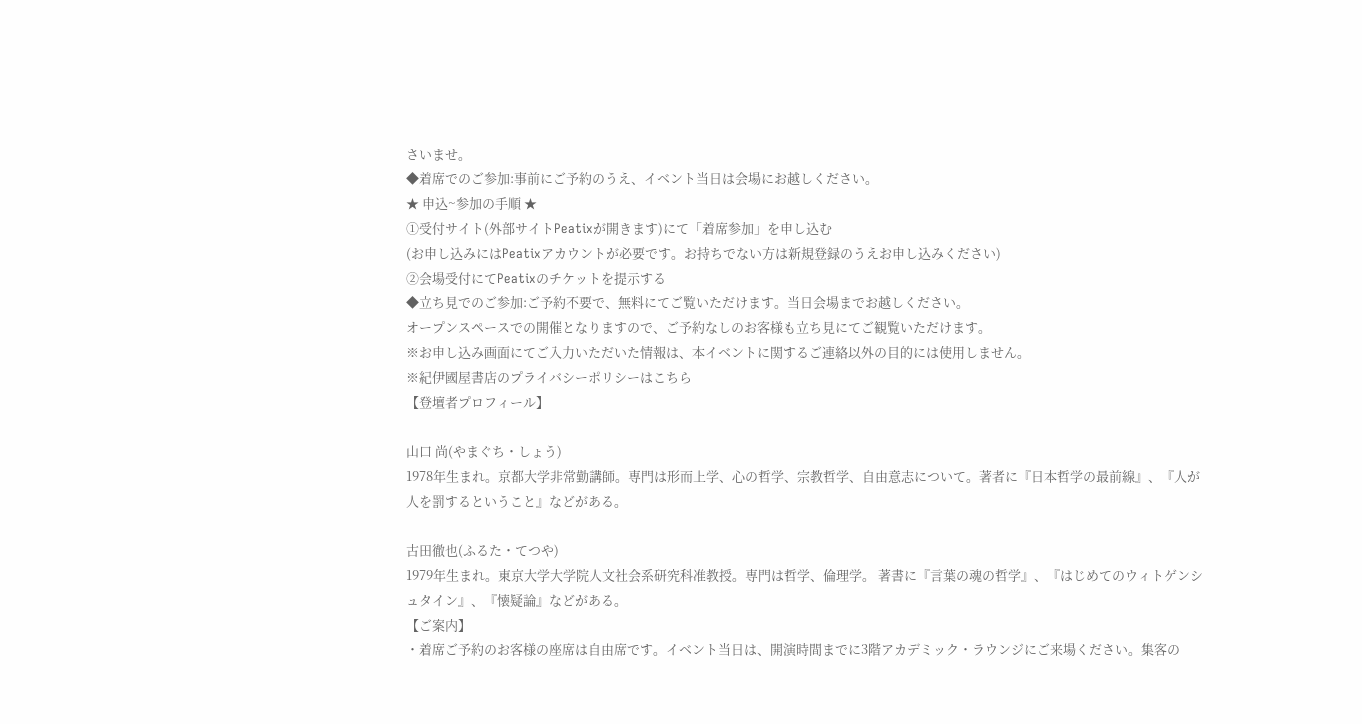さいませ。
◆着席でのご参加:事前にご予約のうえ、イベント当日は会場にお越しください。
★ 申込~参加の手順 ★
①受付サイト(外部サイトPeatixが開きます)にて「着席参加」を申し込む
(お申し込みにはPeatixアカウントが必要です。お持ちでない方は新規登録のうえお申し込みください)
②会場受付にてPeatixのチケットを提示する
◆立ち見でのご参加:ご予約不要で、無料にてご覧いただけます。当日会場までお越しください。
オープンスペースでの開催となりますので、ご予約なしのお客様も立ち見にてご観覧いただけます。
※お申し込み画面にてご入力いただいた情報は、本イベントに関するご連絡以外の目的には使用しません。
※紀伊國屋書店のプライバシーポリシーはこちら
【登壇者プロフィール】

山口 尚(やまぐち・しょう)
1978年生まれ。京都大学非常勤講師。専門は形而上学、心の哲学、宗教哲学、自由意志について。著者に『日本哲学の最前線』、『人が人を罰するということ』などがある。

古田徹也(ふるた・てつや)
1979年生まれ。東京大学大学院人文社会系研究科准教授。専門は哲学、倫理学。 著書に『言葉の魂の哲学』、『はじめてのウィトゲンシュタイン』、『懐疑論』などがある。
【ご案内】
・着席ご予約のお客様の座席は自由席です。イベント当日は、開演時間までに3階アカデミック・ラウンジにご来場ください。集客の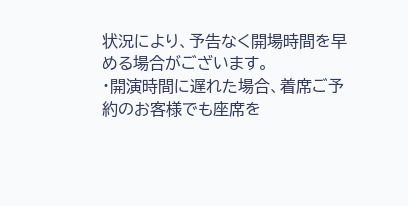状況により、予告なく開場時間を早める場合がございます。
・開演時間に遅れた場合、着席ご予約のお客様でも座席を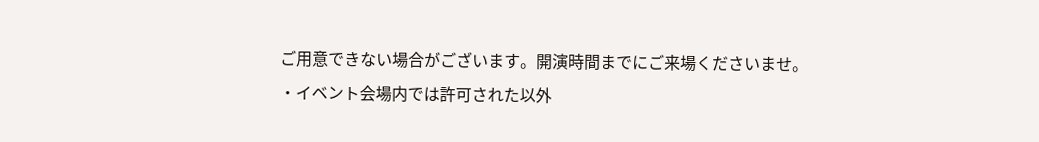ご用意できない場合がございます。開演時間までにご来場くださいませ。
・イベント会場内では許可された以外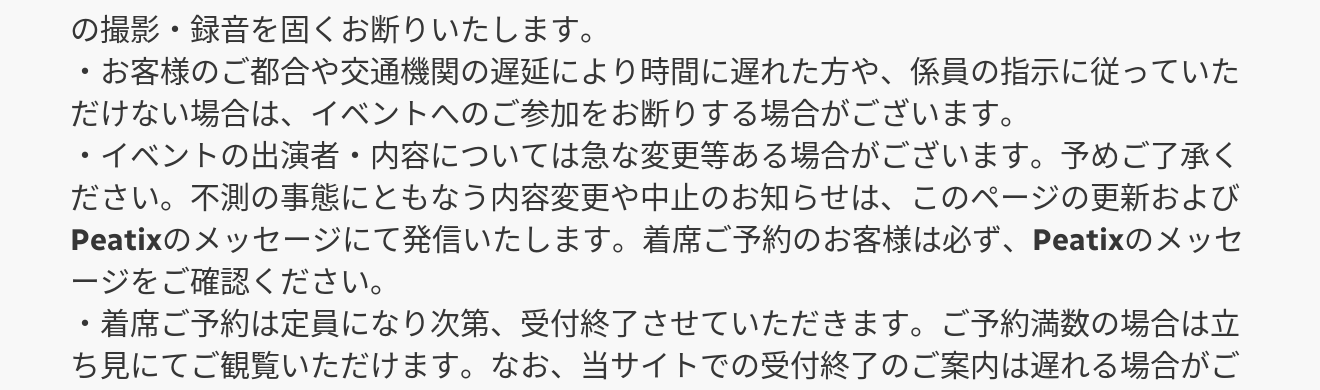の撮影・録音を固くお断りいたします。
・お客様のご都合や交通機関の遅延により時間に遅れた方や、係員の指示に従っていただけない場合は、イベントへのご参加をお断りする場合がございます。
・イベントの出演者・内容については急な変更等ある場合がございます。予めご了承ください。不測の事態にともなう内容変更や中止のお知らせは、このページの更新およびPeatixのメッセージにて発信いたします。着席ご予約のお客様は必ず、Peatixのメッセージをご確認ください。
・着席ご予約は定員になり次第、受付終了させていただきます。ご予約満数の場合は立ち見にてご観覧いただけます。なお、当サイトでの受付終了のご案内は遅れる場合がご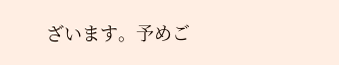ざいます。予めご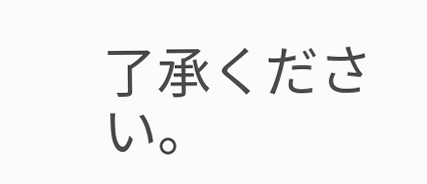了承ください。